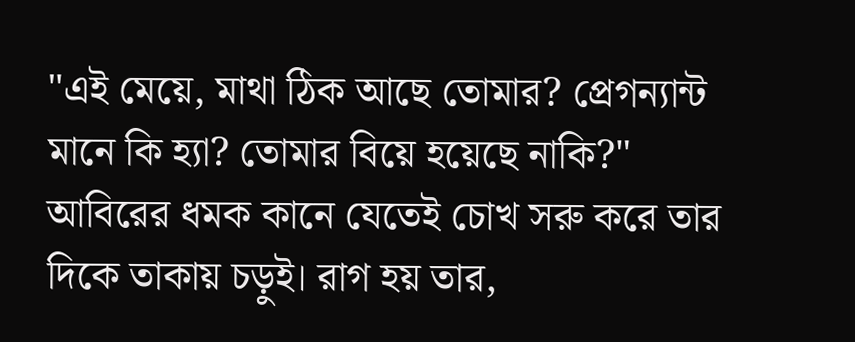"এই মেয়ে, মাথা ঠিক আছে তোমার? প্রেগন্যান্ট মানে কি হ্যা? তোমার বিয়ে হয়েছে নাকি?"
আবিরের ধমক কানে যেতেই চোখ সরু করে তার দিকে তাকায় চড়ুই। রাগ হয় তার,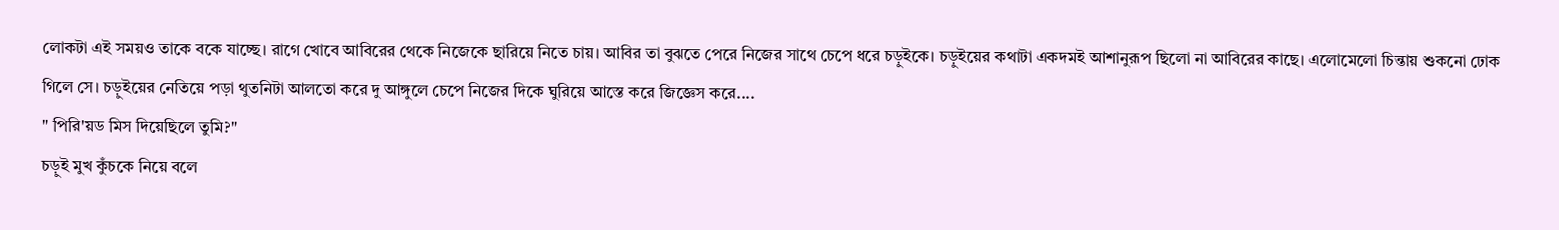লোকটা এই সময়ও তাকে বকে যাচ্ছে। রাগে খোবে আবিরের থেকে নিজেকে ছারিয়ে নিতে চায়। আবির তা বুঝতে পেরে নিজের সাথে চেপে ধরে চড়ুইকে। চড়ুইয়ের কথাটা একদমই আশানুরূপ ছিলো না আবিরের কাছে। এলোমেলো চিন্তায় শুকনো ঢোক গিলে সে। চড়ুইয়ের নেতিয়ে পড়া থুতনিটা আলতো করে দু আঙ্গুলে চেপে নিজের দিকে ঘুরিয়ে আস্তে করে জিজ্ঞেস করে....
" পিরি'য়ড মিস দিয়েছিলে তুমি?"
চড়ুই মুখ কুঁচকে নিয়ে বলে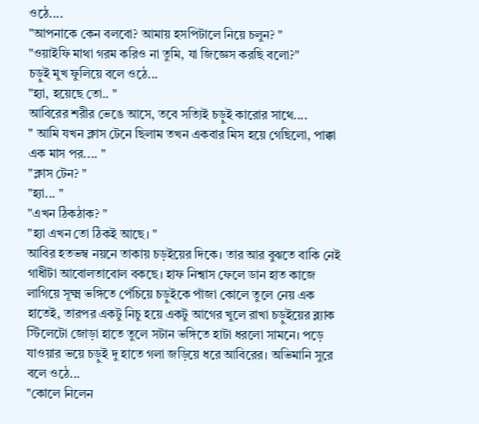ওঠে....
"আপনাকে কেন বলবো? আমায় হসপিটালে নিয়ে চলুন? "
"ওয়াইফি মাথা গরম করিও না তুমি, যা জিজ্ঞেস করছি বলো?"
চড়ুই মুখ ফুলিয়ে বলে ওঠে...
"হ্যা, হয়েছে তো.. "
আবিরের শরীর ভেঙে আসে, তবে সত্যিই চড়ুই কারোর সাথে....
" আমি যখন ক্লাস টেনে ছিলাম তখন একবার মিস হয়ে গেছিলো, পাক্কা এক মাস পর.... "
"ক্লাস টেন? "
"হ্যা... "
"এখন ঠিকঠাক? "
"হ্যা এখন তো ঠিকই আছে। "
আবির হতভম্ব নয়নে তাকায় চড়ইয়ের দিকে। তার আর বুঝতে বাকি নেই গাধীটা আবোলতাবোল বকছে। হাফ নিশ্বাস ফেলে ডান হাত কাজে লাগিয়ে সূক্ষ্ম ভঙ্গিতে পেঁচিয়ে চড়ুইকে পাঁজা কোলে তুলে নেয় এক হাতেই, তারপর একটু নিচু হয়ে একটু আগের খুলে রাখা চড়ুইয়ের ব্ল্যাক স্টিলেটো জোড়া হাতে তুলে সটান ভঙ্গিতে হাটা ধরলো সামনে। পড়ে যাওয়ার ভয়ে চড়ুই দু হাতে গলা জড়িয়ে ধরে আবিরের। অভিমানি সুরে বলে ওঠে...
"কোলে নিলেন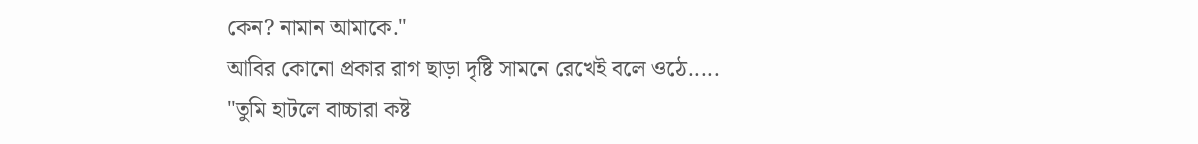কেন? নামান আমাকে."
আবির কোনো প্রকার রাগ ছাড়া দৃষ্টি সামনে রেখেই বলে ওঠে.....
"তুমি হাটলে বাচ্চারা কষ্ট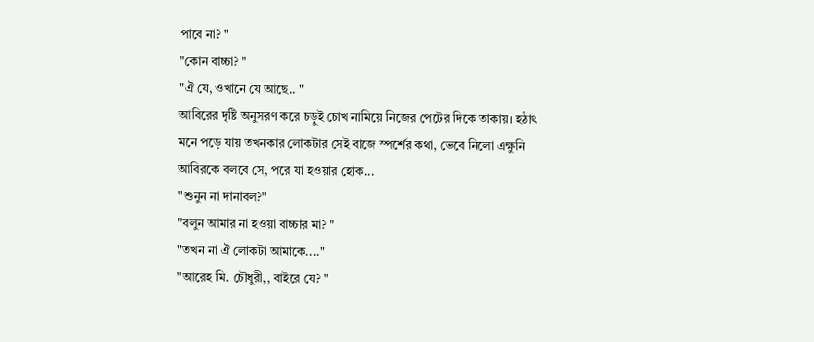পাবে না? "
"কোন বাচ্চা? "
"ঐ যে, ওখানে যে আছে.. "
আবিরের দৃষ্টি অনুসরণ করে চড়ুই চোখ নামিয়ে নিজের পেটের দিকে তাকায়। হঠাৎ মনে পড়ে যায় তখনকার লোকটার সেই বাজে স্পর্শের কথা, ভেবে নিলো এক্ষুনি আবিরকে বলবে সে, পরে যা হওয়ার হোক...
"শুনুন না দানাবল?"
"বলুন আমার না হওয়া বাচ্চার মা? "
"তখন না ঐ লোকটা আমাকে...."
"আরেহ মি. চৌধুরী,, বাইরে যে? "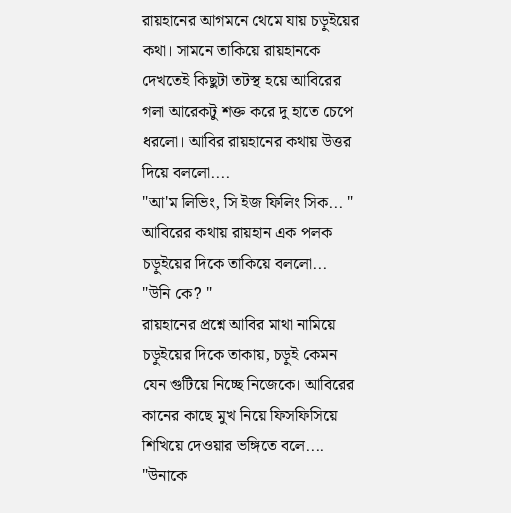রায়হানের আগমনে থেমে যায় চড়ুইয়ের কথা। সামনে তাকিয়ে রায়হানকে দেখতেই কিছুটা তটস্থ হয়ে আবিরের গলা আরেকটু শক্ত করে দু হাতে চেপে ধরলো। আবির রায়হানের কথায় উত্তর দিয়ে বললো....
"আ'ম লিভিং, সি ইজ ফিলিং সিক... "
আবিরের কথায় রায়হান এক পলক চড়ুইয়ের দিকে তাকিয়ে বললো...
"উনি কে? "
রায়হানের প্রশ্নে আবির মাথা নামিয়ে চড়ুইয়ের দিকে তাকায়, চড়ুই কেমন যেন গুটিয়ে নিচ্ছে নিজেকে। আবিরের কানের কাছে মুখ নিয়ে ফিসফিসিয়ে শিখিয়ে দেওয়ার ভঙ্গিতে বলে....
"উনাকে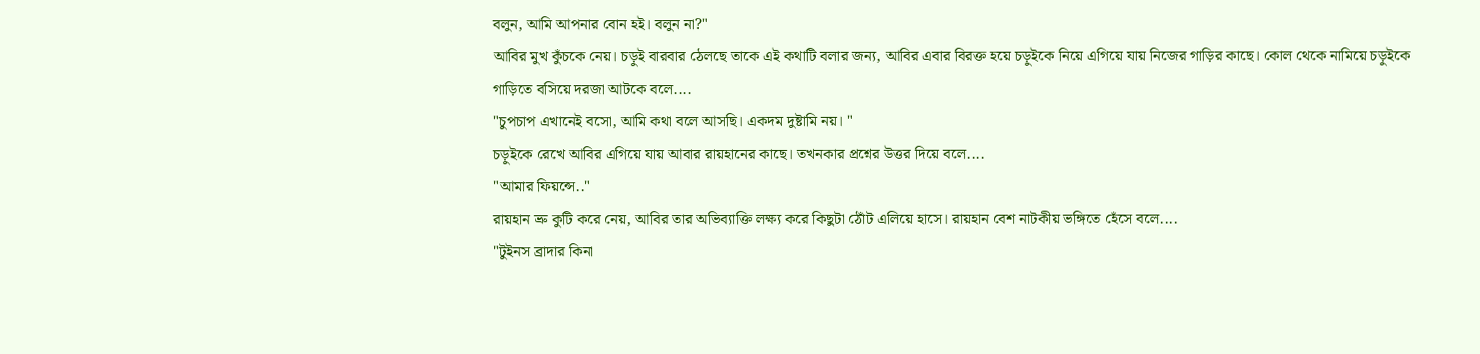বলুন, আমি আপনার বোন হই। বলুন না?"
আবির মুখ কুঁচকে নেয়। চড়ুই বারবার ঠেলছে তাকে এই কথাটি বলার জন্য, আবির এবার বিরক্ত হয়ে চড়ুইকে নিয়ে এগিয়ে যায় নিজের গাড়ির কাছে। কোল থেকে নামিয়ে চড়ুইকে গাড়িতে বসিয়ে দরজা আটকে বলে....
"চুপচাপ এখানেই বসো, আমি কথা বলে আসছি। একদম দুষ্টামি নয়। "
চড়ুইকে রেখে আবির এগিয়ে যায় আবার রায়হানের কাছে। তখনকার প্রশ্নের উত্তর দিয়ে বলে....
"আমার ফিয়ন্সে.."
রায়হান ভ্রু কুটি করে নেয়, আবির তার অভিব্যাক্তি লক্ষ্য করে কিছুটা ঠোঁট এলিয়ে হাসে। রায়হান বেশ নাটকীয় ভঙ্গিতে হেঁসে বলে....
"টুইনস ব্রাদার কিনা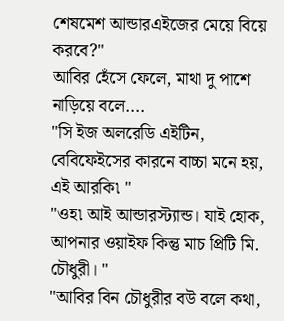শেষমেশ আন্ডারএইজের মেয়ে বিয়ে করবে?"
আবির হেঁসে ফেলে, মাথা দু পাশে নাড়িয়ে বলে....
"সি ইজ অলরেডি এইটিন, বেবিফেইসের কারনে বাচ্চা মনে হয়, এই আরকি৷ "
"ওহ৷ আই আন্ডারস্ট্যান্ড। যাই হোক, আপনার ওয়াইফ কিন্তু মাচ প্রিটি মি. চৌধুরী। "
"আবির বিন চৌধুরীর বউ বলে কথা,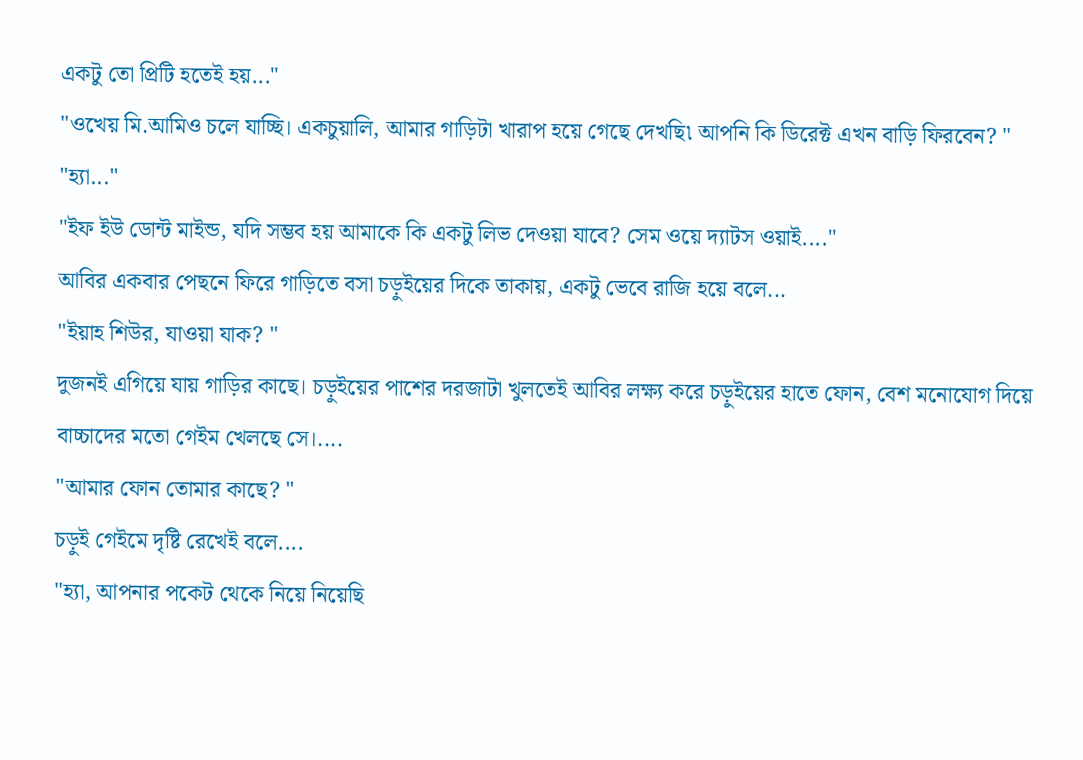একটু তো প্রিটি হতেই হয়..."
"ওখেয় মি.আমিও চলে যাচ্ছি। একচুয়ালি, আমার গাড়িটা খারাপ হয়ে গেছে দেখছি৷ আপনি কি ডিরেক্ট এখন বাড়ি ফিরবেন? "
"হ্যা..."
"ইফ ইউ ডোন্ট মাইন্ড, যদি সম্ভব হয় আমাকে কি একটু লিভ দেওয়া যাবে? সেম ওয়ে দ্যাটস ওয়াই...."
আবির একবার পেছনে ফিরে গাড়িতে বসা চড়ুইয়ের দিকে তাকায়, একটু ভেবে রাজি হয়ে বলে...
"ইয়াহ শিউর, যাওয়া যাক? "
দুজনই এগিয়ে যায় গাড়ির কাছে। চড়ুইয়ের পাশের দরজাটা খুলতেই আবির লক্ষ্য করে চড়ুইয়ের হাতে ফোন, বেশ মনোযোগ দিয়ে বাচ্চাদের মতো গেইম খেলছে সে।....
"আমার ফোন তোমার কাছে? "
চড়ুই গেইমে দৃষ্টি রেখেই বলে....
"হ্যা, আপনার পকেট থেকে নিয়ে নিয়েছি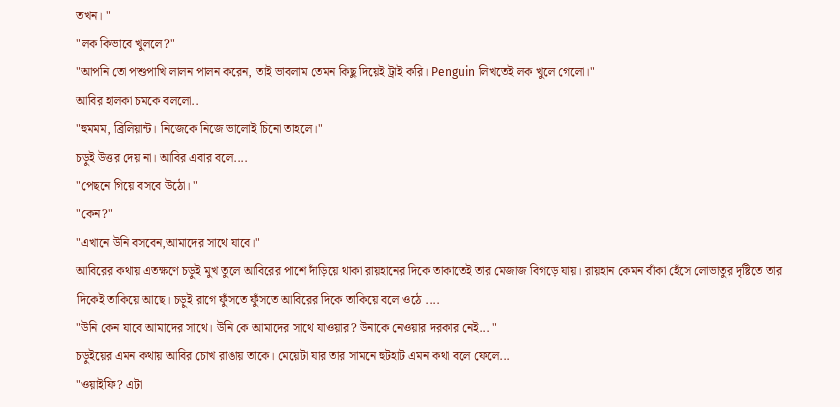তখন। "
"লক কিভাবে খুললে?"
"আপনি তো পশুপাখি লালন পালন করেন, তাই ভাবলাম তেমন কিছু দিয়েই ট্রাই করি। Penguin লিখতেই লক খুলে গেলো।"
আবির হালকা চমকে বললো..
"হুমমম, ব্রিলিয়ান্ট। নিজেকে নিজে ভালোই চিনো তাহলে।"
চড়ুই উত্তর দেয় না। আবির এবার বলে....
"পেছনে গিয়ে বসবে উঠো। "
"কেন?"
"এখানে উনি বসবেন,আমাদের সাথে যাবে।"
আবিরের কথায় এতক্ষণে চড়ুই মুখ তুলে আবিরের পাশে দাঁড়িয়ে থাকা রায়হানের দিকে তাকাতেই তার মেজাজ বিগড়ে যায়। রায়হান কেমন বাঁকা হেঁসে লোভাতুর দৃষ্টিতে তার দিকেই তাকিয়ে আছে। চড়ুই রাগে ফুঁসতে ফুঁসতে আবিরের দিকে তাকিয়ে বলে ওঠে ....
"উনি কেন যাবে আমাদের সাথে। উনি কে আমাদের সাথে যাওয়ার? উনাকে নেওয়ার দরকার নেই... "
চড়ুইয়ের এমন কথায় আবির চোখ রাঙায় তাকে। মেয়েটা যার তার সামনে হুটহাট এমন কথা বলে ফেলে...
"ওয়াইফি? এটা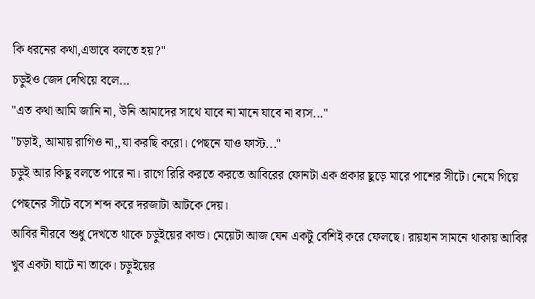কি ধরনের কথা,এভাবে বলতে হয়?"
চড়ুইও জেদ দেখিয়ে বলে...
"এত কথা আমি জানি না, উনি আমাদের সাথে যাবে না মানে যাবে না ব্যস..."
"চড়াই, আমায় রাগিও না,,যা করছি করো। পেছনে যাও ফাস্ট..."
চড়ুই আর কিছু বলতে পারে না। রাগে রিরি করতে করতে আবিরের ফোনটা এক প্রকার ছুড়ে মারে পাশের সীটে। নেমে গিয়ে পেছনের সীটে বসে শব্দ করে দরজাটা আটকে দেয়।
আবির নীরবে শুধু দেখতে থাকে চড়ুইয়ের কান্ড। মেয়েটা আজ যেন একটু বেশিই করে ফেলছে। রায়হান সামনে থাকায় আবির খুব একটা ঘাটে না তাকে। চড়ুইয়ের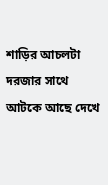শাড়ির আচলটা দরজার সাথে আটকে আছে দেখে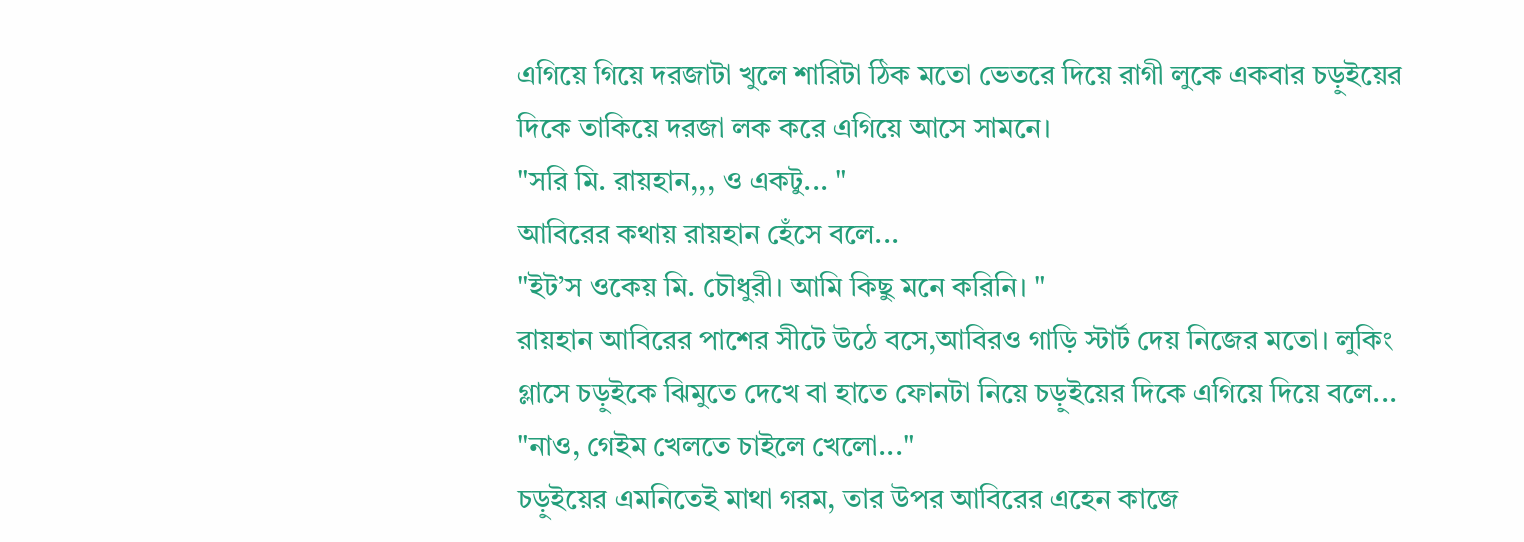এগিয়ে গিয়ে দরজাটা খুলে শারিটা ঠিক মতো ভেতরে দিয়ে রাগী লুকে একবার চড়ুইয়ের দিকে তাকিয়ে দরজা লক করে এগিয়ে আসে সামনে।
"সরি মি. রায়হান,,, ও একটু... "
আবিরের কথায় রায়হান হেঁসে বলে...
"ইট’স ওকেয় মি. চৌধুরী। আমি কিছু মনে করিনি। "
রায়হান আবিরের পাশের সীটে উঠে বসে,আবিরও গাড়ি স্টার্ট দেয় নিজের মতো। লুকিং গ্লাসে চড়ুইকে ঝিমুতে দেখে বা হাতে ফোনটা নিয়ে চড়ুইয়ের দিকে এগিয়ে দিয়ে বলে...
"নাও, গেইম খেলতে চাইলে খেলো..."
চড়ুইয়ের এমনিতেই মাথা গরম, তার উপর আবিরের এহেন কাজে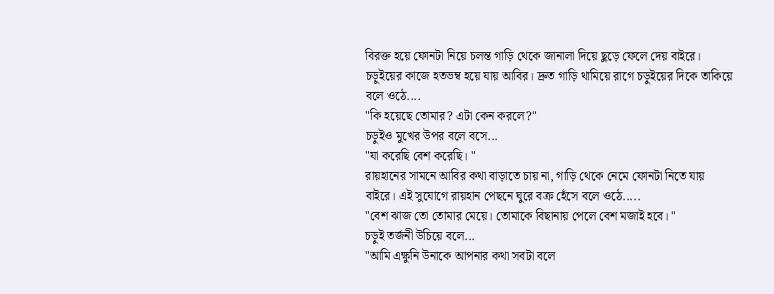বিরক্ত হয়ে ফোনটা নিয়ে চলন্ত গাড়ি থেকে জানালা দিয়ে ছুড়ে ফেলে দেয় বাইরে। চড়ুইয়ের কাজে হতভম্ব হয়ে যায় আবির। দ্রুত গাড়ি থামিয়ে রাগে চড়ুইয়ের দিকে তাকিয়ে বলে ওঠে....
"কি হয়েছে তোমার? এটা কেন করলে?"
চড়ুইও মুখের উপর বলে বসে...
"যা করেছি বেশ করেছি। "
রায়হানের সামনে আবির কথা বাড়াতে চায় না, গাড়ি থেকে নেমে ফোনটা নিতে যায় বাইরে। এই সুযোগে রায়হান পেছনে ঘুরে বক্র হেঁসে বলে ওঠে.....
"বেশ ঝাজ তো তোমার মেয়ে। তোমাকে বিছানায় পেলে বেশ মজাই হবে। "
চড়ুই তর্জনী উচিয়ে বলে...
"আমি এক্ষুনি উনাকে আপনার কথা সবটা বলে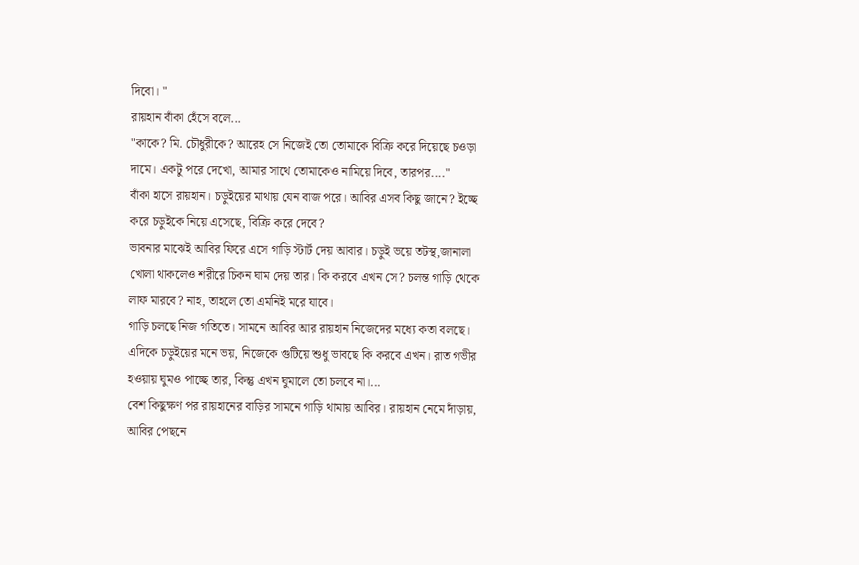দিবো। "
রায়হান বাঁকা হেঁসে বলে...
"কাকে? মি. চৌধুরীকে? আরেহ সে নিজেই তো তোমাকে বিক্রি করে দিয়েছে চওড়া দামে। একটু পরে দেখো, আমার সাথে তোমাকেও নামিয়ে দিবে, তারপর...."
বাঁকা হাসে রায়হান। চড়ুইয়ের মাথায় যেন বাজ পরে। আবির এসব কিছু জানে? ইচ্ছে করে চড়ুইকে নিয়ে এসেছে, বিক্রি করে দেবে?
ভাবনার মাঝেই আবির ফিরে এসে গাড়ি স্টার্ট দেয় আবার। চড়ুই ভয়ে তটস্থ,জানালা খোলা থাকলেও শরীরে চিকন ঘাম দেয় তার। কি করবে এখন সে? চলন্ত গাড়ি থেকে লাফ মারবে? নাহ, তাহলে তো এমনিই মরে যাবে।
গাড়ি চলছে নিজ গতিতে। সামনে আবির আর রায়হান নিজেদের মধ্যে কতা বলছে। এদিকে চড়ুইয়ের মনে ভয়, নিজেকে গুটিয়ে শুধু ভাবছে কি করবে এখন। রাত গভীর হওয়ায় ঘুমও পাচ্ছে তার, কিন্তু এখন ঘুমালে তো চলবে না।...
বেশ কিছুক্ষণ পর রায়হানের বাড়ির সামনে গাড়ি থামায় আবির। রায়হান নেমে দাঁড়ায়, আবির পেছনে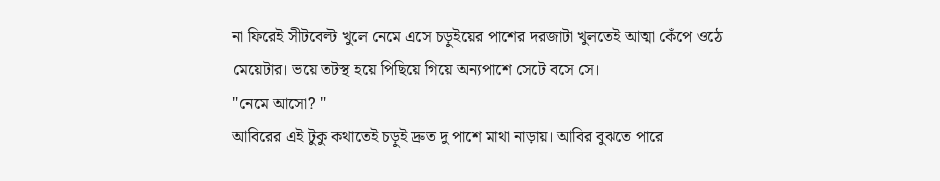না ফিরেই সীটবেল্ট খুলে নেমে এসে চড়ুইয়ের পাশের দরজাটা খুলতেই আত্মা কেঁপে ওঠে মেয়েটার। ভয়ে তটস্থ হয়ে পিছিয়ে গিয়ে অন্যপাশে সেটে বসে সে।
"নেমে আসো? "
আবিরের এই টুকু কথাতেই চড়ুই দ্রুত দু পাশে মাথা নাড়ায়। আবির বুঝতে পারে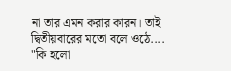না তার এমন করার কারন। তাই দ্বিতীয়বারের মতো বলে ওঠে....
"কি হলো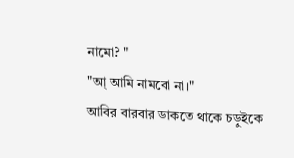নামো? "
"আ্ আমি নামবো না।"
আবির বারবার ডাকতে থাকে চড়ুইকে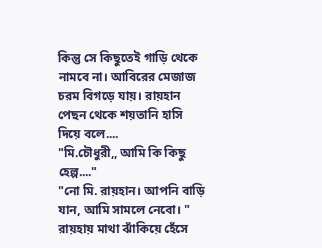কিন্তু সে কিছুতেই গাড়ি থেকে নামবে না। আবিরের মেজাজ চরম বিগড়ে যায়। রায়হান পেছন থেকে শয়তানি হাসি দিয়ে বলে....
"মি.চৌধুরী,, আমি কি কিছু হেল্প...."
"নো মি. রায়হান। আপনি বাড়ি যান, আমি সামলে নেবো। "
রায়হায় মাথা ঝাঁকিয়ে হেঁসে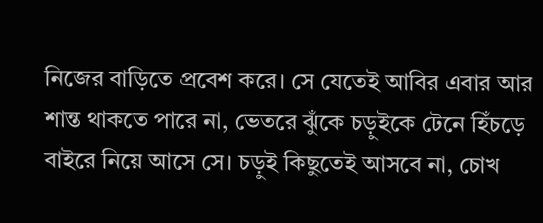নিজের বাড়িতে প্রবেশ করে। সে যেতেই আবির এবার আর শান্ত থাকতে পারে না, ভেতরে ঝুঁকে চড়ুইকে টেনে হিঁচড়ে বাইরে নিয়ে আসে সে। চড়ুই কিছুতেই আসবে না, চোখ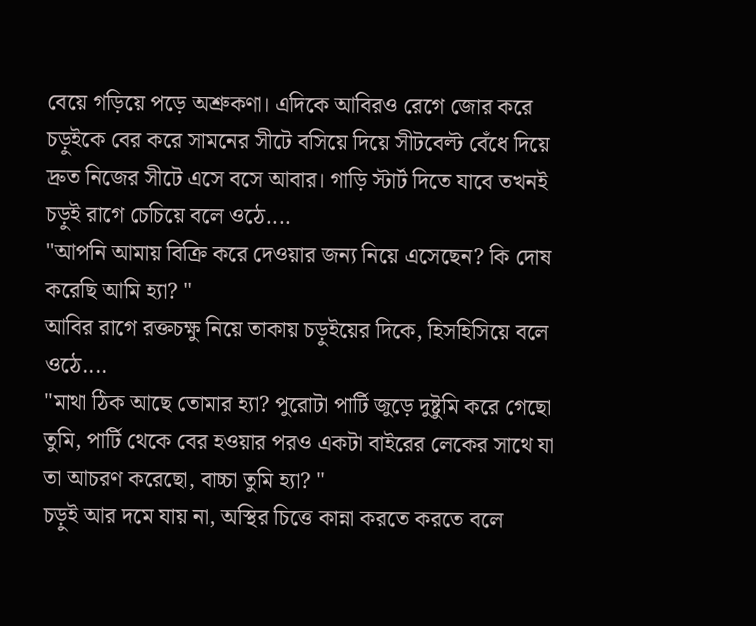বেয়ে গড়িয়ে পড়ে অশ্রুকণা। এদিকে আবিরও রেগে জোর করে চড়ুইকে বের করে সামনের সীটে বসিয়ে দিয়ে সীটবেল্ট বেঁধে দিয়ে দ্রুত নিজের সীটে এসে বসে আবার। গাড়ি স্টার্ট দিতে যাবে তখনই চড়ুই রাগে চেচিয়ে বলে ওঠে....
"আপনি আমায় বিক্রি করে দেওয়ার জন্য নিয়ে এসেছেন? কি দোষ করেছি আমি হ্যা? "
আবির রাগে রক্তচক্ষু নিয়ে তাকায় চড়ুইয়ের দিকে, হিসহিসিয়ে বলে ওঠে....
"মাথা ঠিক আছে তোমার হ্যা? পুরোটা পার্টি জুড়ে দুষ্টুমি করে গেছো তুমি, পার্টি থেকে বের হওয়ার পরও একটা বাইরের লেকের সাথে যা তা আচরণ করেছো, বাচ্চা তুমি হ্যা? "
চড়ুই আর দমে যায় না, অস্থির চিত্তে কান্না করতে করতে বলে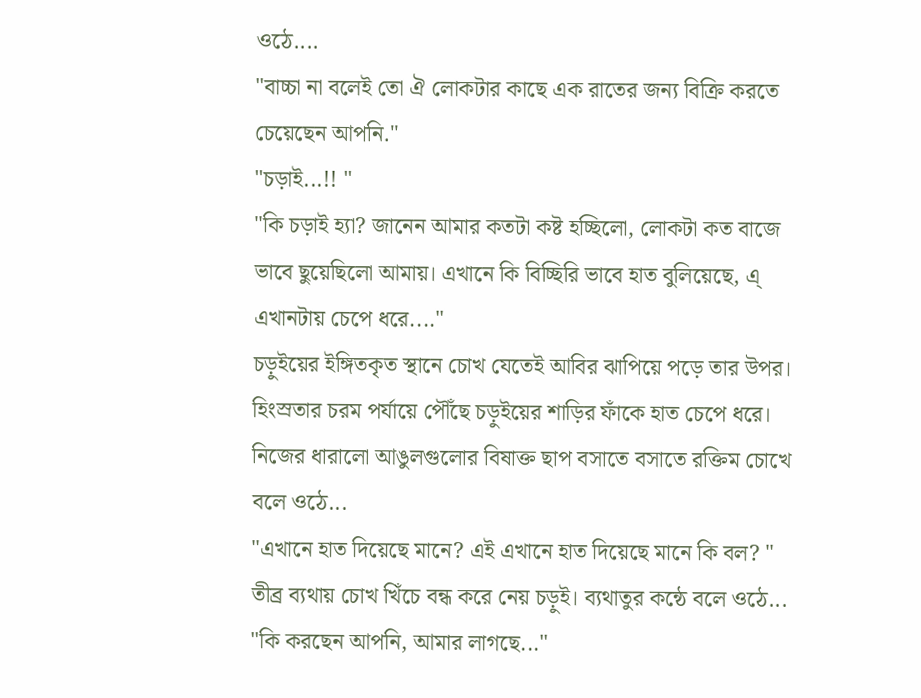ওঠে....
"বাচ্চা না বলেই তো ঐ লোকটার কাছে এক রাতের জন্য বিক্রি করতে চেয়েছেন আপনি."
"চড়াই...!! "
"কি চড়াই হ্যা? জানেন আমার কতটা কষ্ট হচ্ছিলো, লোকটা কত বাজে ভাবে ছুয়েছিলো আমায়। এখানে কি বিচ্ছিরি ভাবে হাত বুলিয়েছে, এ্ এখানটায় চেপে ধরে...."
চড়ুইয়ের ইঙ্গিতকৃত স্থানে চোখ যেতেই আবির ঝাপিয়ে পড়ে তার উপর। হিংস্রতার চরম পর্যায়ে পৌঁছে চড়ুইয়ের শাড়ির ফাঁকে হাত চেপে ধরে। নিজের ধারালো আঙুলগুলোর বিষাক্ত ছাপ বসাতে বসাতে রক্তিম চোখে বলে ওঠে...
"এখানে হাত দিয়েছে মানে? এই এখানে হাত দিয়েছে মানে কি বল? "
তীব্র ব্যথায় চোখ খিঁচে বন্ধ করে নেয় চড়ুই। ব্যথাতুর কন্ঠে বলে ওঠে...
"কি করছেন আপনি, আমার লাগছে..."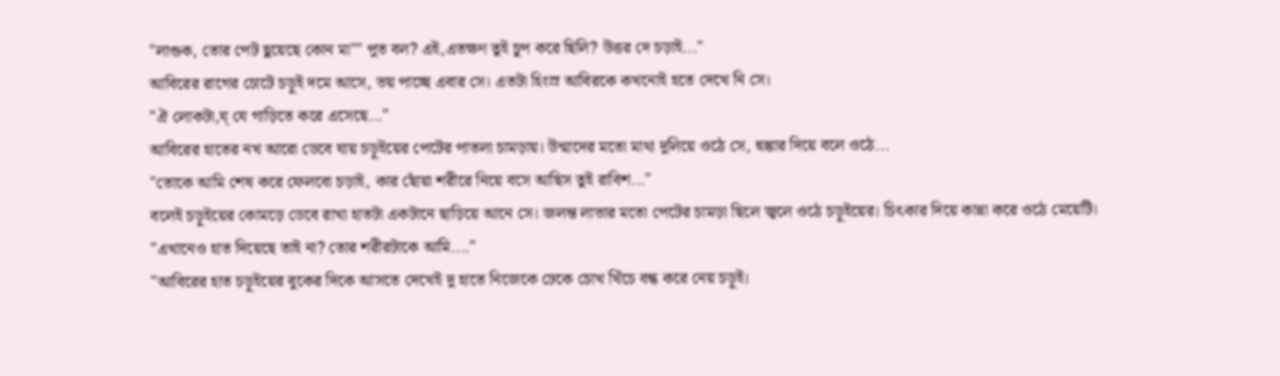"লাগুক, তোর পেট ছুয়েছে কোন মা"" পুত বল? এই,এতক্ষণ তুই চুপ করে ছিলি? উত্তর দে চড়াই..."
আবিরের রাগের চোটে চড়ুই দমে আসে, ভয় পাচ্ছে এবার সে। এতটা হিংস্র আবিরকে কখনোই হতে দেখে নি সে।
"ঐ লোকটা,য্ যে গাড়িতে করে এসেছে..."
আবিরের হাতের নখ আরো ডেবে যায় চড়ুইয়ের পেটের পাতলা চামড়ায়। উন্মাদের মতো মাথা দুলিয়ে ওঠে সে, হুঙ্কার দিয়ে বলে ওঠে...
"তোকে আমি শেষ করে ফেলবো চড়াই, কার ছোঁয়া শরীরে নিয়ে বসে আছিস তুই রাবিশ..."
বলেই চড়ুইয়ের কোমড়ে ডেবে রাখা হাতটা একটানে ছাড়িয়ে আনে সে। জলন্ত লাভার মতো পেটের চামড়া ছিলে জ্বলে ওঠে চড়ুইয়ের। চিৎকার দিয়ে কান্না করে ওঠে মেয়েটি।
"এখানেও হাত দিয়েছে তাই না? তোর শরীরটাকে আমি...."
"আবিরের হাত চড়ুইয়ের বুকের দিকে আসতে দেখেই দু হাতে নিজেকে ঢেকে চোখ খিঁচে বন্ধ করে নেয় চড়ুই।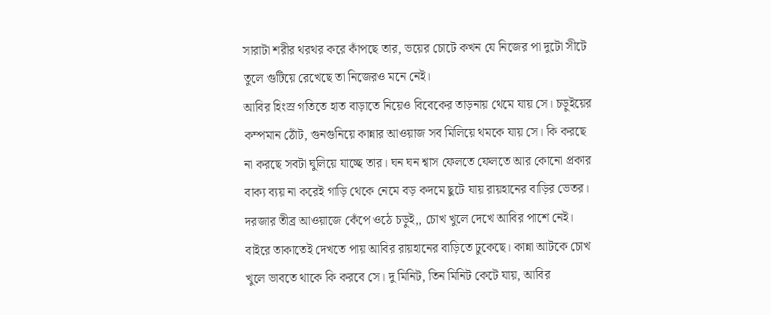সারাটা শরীর থরথর করে কাঁপছে তার, ভয়ের চোটে কখন যে নিজের পা দুটো সীটে তুলে গুটিয়ে রেখেছে তা নিজেরও মনে নেই।
আবির হিংস্র গতিতে হাত বাড়াতে নিয়েও বিবেকের তাড়নায় থেমে যায় সে। চড়ুইয়ের কম্পমান ঠোঁট, গুনগুনিয়ে কান্নার আওয়াজ সব মিলিয়ে থমকে যায় সে। কি করছে না করছে সবটা ঘুলিয়ে যাচ্ছে তার। ঘন ঘন শ্বাস ফেলতে ফেলতে আর কোনো প্রকার বাক্য ব্যয় না করেই গাড়ি থেকে নেমে বড় কদমে ছুটে যায় রায়হানের বাড়ির ভেতর।
দরজার তীব্র আওয়াজে কেঁপে ওঠে চড়ুই,, চোখ খুলে দেখে আবির পাশে নেই। বাইরে তাকাতেই দেখতে পায় আবির রায়হানের বাড়িতে ঢুকেছে। কান্না আটকে চোখ খুলে ভাবতে থাকে কি করবে সে। দু মিনিট, তিন মিনিট কেটে যায়, আবির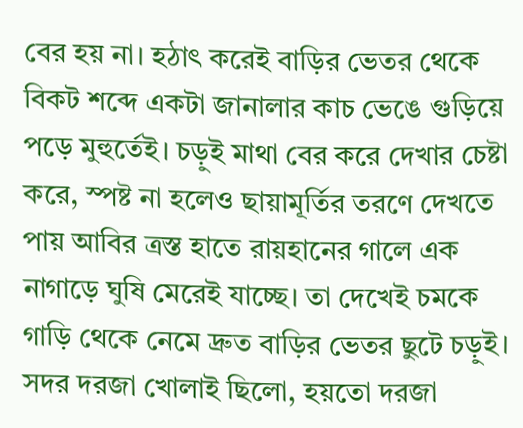বের হয় না। হঠাৎ করেই বাড়ির ভেতর থেকে বিকট শব্দে একটা জানালার কাচ ভেঙে গুড়িয়ে পড়ে মুহুর্তেই। চড়ুই মাথা বের করে দেখার চেষ্টা করে, স্পষ্ট না হলেও ছায়ামূর্তির তরণে দেখতে পায় আবির ত্রস্ত হাতে রায়হানের গালে এক নাগাড়ে ঘুষি মেরেই যাচ্ছে। তা দেখেই চমকে গাড়ি থেকে নেমে দ্রুত বাড়ির ভেতর ছুটে চড়ুই।
সদর দরজা খোলাই ছিলো, হয়তো দরজা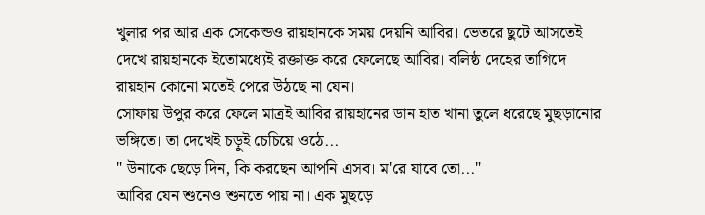খুলার পর আর এক সেকেন্ডও রায়হানকে সময় দেয়নি আবির। ভেতরে ছুটে আসতেই দেখে রায়হানকে ইতোমধ্যেই রক্তাক্ত করে ফেলেছে আবির। বলিষ্ঠ দেহের তাগিদে রায়হান কোনো মতেই পেরে উঠছে না যেন।
সোফায় উপুর করে ফেলে মাত্রই আবির রায়হানের ডান হাত খানা তুলে ধরেছে মুছড়ানোর ভঙ্গিতে। তা দেখেই চড়ুই চেচিয়ে ওঠে...
" উনাকে ছেড়ে দিন, কি করছেন আপনি এসব। ম'রে যাবে তো..."
আবির যেন শুনেও শুনতে পায় না। এক মুছড়ে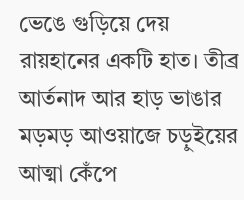ভেঙে গুড়িয়ে দেয় রায়হানের একটি হাত। তীব্র আর্তনাদ আর হাড় ভাঙার মড়মড় আওয়াজে চড়ুইয়ের আত্মা কেঁপে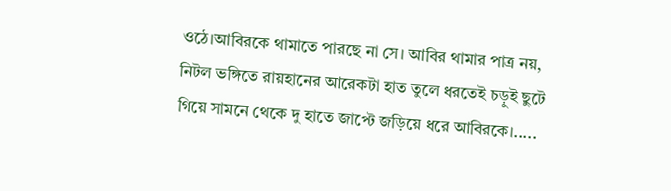ওঠে।আবিরকে থামাতে পারছে না সে। আবির থামার পাত্র নয়, নিটল ভঙ্গিতে রায়হানের আরেকটা হাত তুলে ধরতেই চড়ুই ছুটে গিয়ে সামনে থেকে দু হাতে জাপ্টে জড়িয়ে ধরে আবিরকে।.....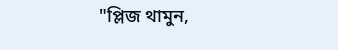"প্লিজ থামুন,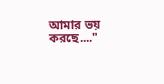আমার ভয় করছে...."